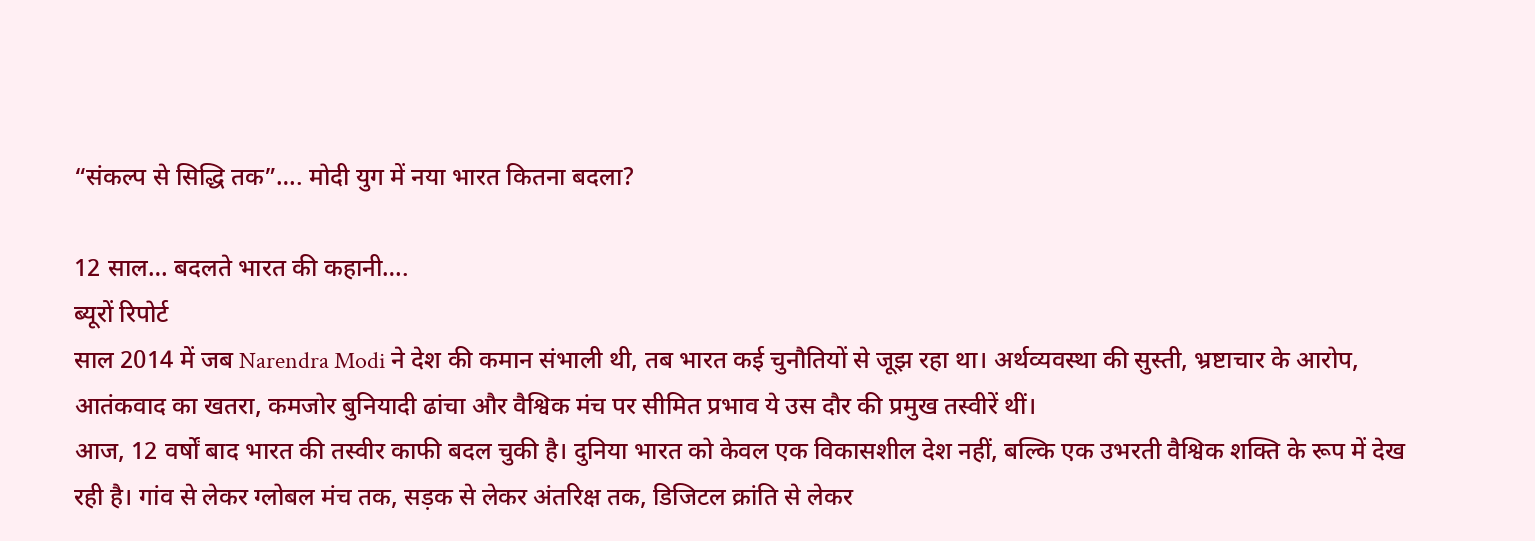“संकल्प से सिद्धि तक”…. मोदी युग में नया भारत कितना बदला?

12 साल… बदलते भारत की कहानी….
ब्यूरों रिपोर्ट
साल 2014 में जब Narendra Modi ने देश की कमान संभाली थी, तब भारत कई चुनौतियों से जूझ रहा था। अर्थव्यवस्था की सुस्ती, भ्रष्टाचार के आरोप, आतंकवाद का खतरा, कमजोर बुनियादी ढांचा और वैश्विक मंच पर सीमित प्रभाव ये उस दौर की प्रमुख तस्वीरें थीं।
आज, 12 वर्षों बाद भारत की तस्वीर काफी बदल चुकी है। दुनिया भारत को केवल एक विकासशील देश नहीं, बल्कि एक उभरती वैश्विक शक्ति के रूप में देख रही है। गांव से लेकर ग्लोबल मंच तक, सड़क से लेकर अंतरिक्ष तक, डिजिटल क्रांति से लेकर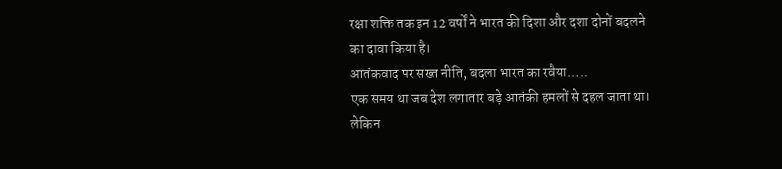रक्षा शक्ति तक इन 12 वर्षों ने भारत की दिशा और दशा दोनों बदलने का दावा किया है।
आतंकवाद पर सख्त नीति, बदला भारत का रवैया…..
एक समय था जब देश लगातार बड़े आतंकी हमलों से दहल जाता था। लेकिन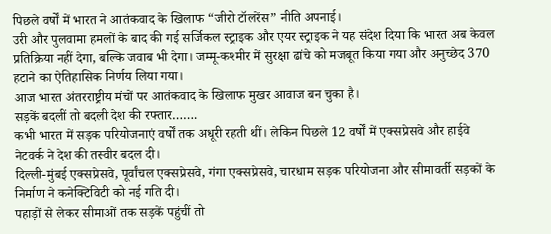पिछले वर्षों में भारत ने आतंकवाद के खिलाफ “जीरो टॉलरेंस” नीति अपनाई।
उरी और पुलवामा हमलों के बाद की गई सर्जिकल स्ट्राइक और एयर स्ट्राइक ने यह संदेश दिया कि भारत अब केवल प्रतिक्रिया नहीं देगा, बल्कि जवाब भी देगा। जम्मू-कश्मीर में सुरक्षा ढांचे को मजबूत किया गया और अनुच्छेद 370 हटाने का ऐतिहासिक निर्णय लिया गया।
आज भारत अंतरराष्ट्रीय मंचों पर आतंकवाद के खिलाफ मुखर आवाज बन चुका है।
सड़कें बदलीं तो बदली देश की रफ्तार…….
कभी भारत में सड़क परियोजनाएं वर्षों तक अधूरी रहती थीं। लेकिन पिछले 12 वर्षों में एक्सप्रेसवे और हाईवे नेटवर्क ने देश की तस्वीर बदल दी।
दिल्ली-मुंबई एक्सप्रेसवे, पूर्वांचल एक्सप्रेसवे, गंगा एक्सप्रेसवे, चारधाम सड़क परियोजना और सीमावर्ती सड़कों के निर्माण ने कनेक्टिविटी को नई गति दी।
पहाड़ों से लेकर सीमाओं तक सड़कें पहुंचीं तो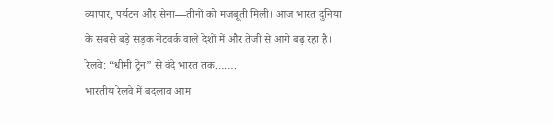व्यापार, पर्यटन और सेना—तीनों को मजबूती मिली। आज भारत दुनिया के सबसे बड़े सड़क नेटवर्क वाले देशों में और तेजी से आगे बढ़ रहा है।
रेलवे: “धीमी ट्रेन” से वंदे भारत तक…….
भारतीय रेलवे में बदलाव आम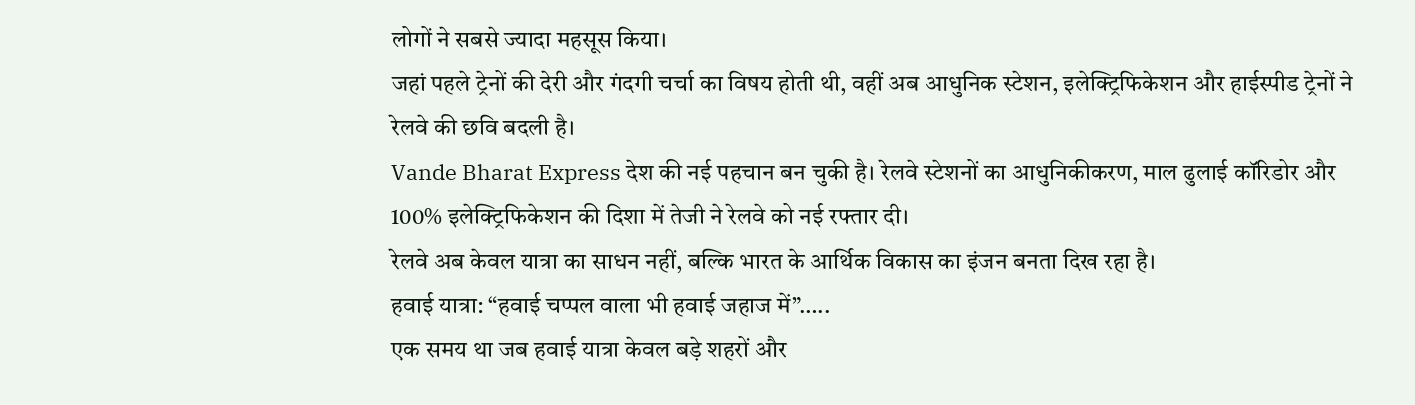लोगों ने सबसे ज्यादा महसूस किया।
जहां पहले ट्रेनों की देरी और गंदगी चर्चा का विषय होती थी, वहीं अब आधुनिक स्टेशन, इलेक्ट्रिफिकेशन और हाईस्पीड ट्रेनों ने रेलवे की छवि बदली है।
Vande Bharat Express देश की नई पहचान बन चुकी है। रेलवे स्टेशनों का आधुनिकीकरण, माल ढुलाई कॉरिडोर और 100% इलेक्ट्रिफिकेशन की दिशा में तेजी ने रेलवे को नई रफ्तार दी।
रेलवे अब केवल यात्रा का साधन नहीं, बल्कि भारत के आर्थिक विकास का इंजन बनता दिख रहा है।
हवाई यात्रा: “हवाई चप्पल वाला भी हवाई जहाज में”…..
एक समय था जब हवाई यात्रा केवल बड़े शहरों और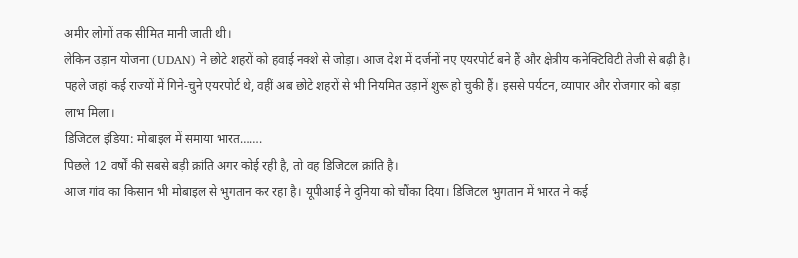अमीर लोगों तक सीमित मानी जाती थी।
लेकिन उड़ान योजना (UDAN) ने छोटे शहरों को हवाई नक्शे से जोड़ा। आज देश में दर्जनों नए एयरपोर्ट बने हैं और क्षेत्रीय कनेक्टिविटी तेजी से बढ़ी है।
पहले जहां कई राज्यों में गिने-चुने एयरपोर्ट थे, वहीं अब छोटे शहरों से भी नियमित उड़ानें शुरू हो चुकी हैं। इससे पर्यटन, व्यापार और रोजगार को बड़ा लाभ मिला।
डिजिटल इंडिया: मोबाइल में समाया भारत…….
पिछले 12 वर्षों की सबसे बड़ी क्रांति अगर कोई रही है, तो वह डिजिटल क्रांति है।
आज गांव का किसान भी मोबाइल से भुगतान कर रहा है। यूपीआई ने दुनिया को चौंका दिया। डिजिटल भुगतान में भारत ने कई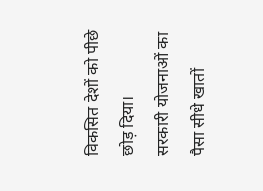विकसित देशों को पीछे छोड़ दिया।
सरकारी योजनाओं का पैसा सीधे खातों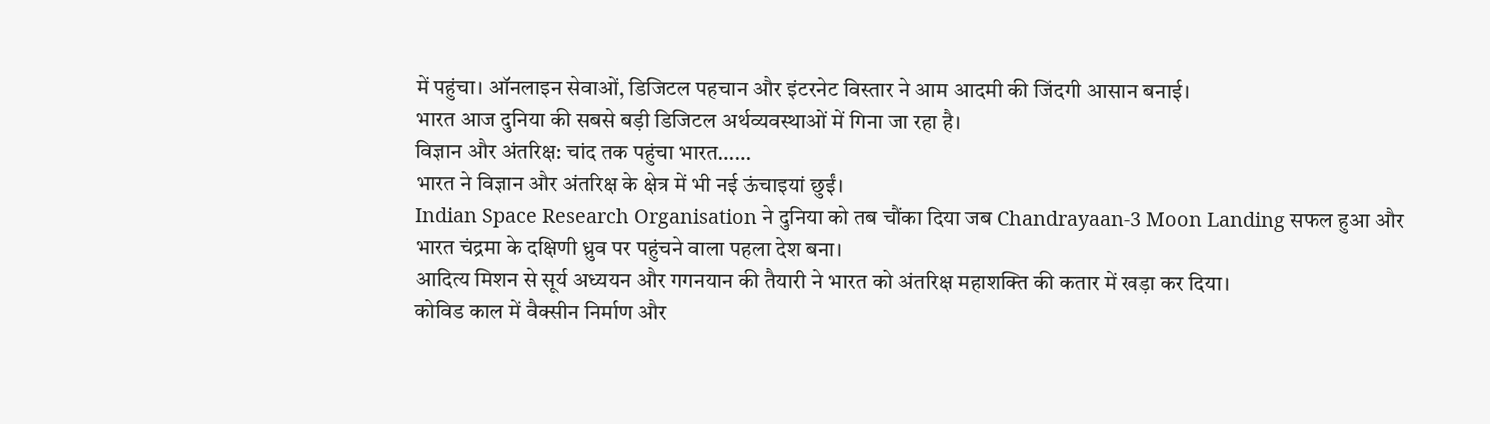में पहुंचा। ऑनलाइन सेवाओं, डिजिटल पहचान और इंटरनेट विस्तार ने आम आदमी की जिंदगी आसान बनाई।
भारत आज दुनिया की सबसे बड़ी डिजिटल अर्थव्यवस्थाओं में गिना जा रहा है।
विज्ञान और अंतरिक्ष: चांद तक पहुंचा भारत……
भारत ने विज्ञान और अंतरिक्ष के क्षेत्र में भी नई ऊंचाइयां छुईं।
Indian Space Research Organisation ने दुनिया को तब चौंका दिया जब Chandrayaan-3 Moon Landing सफल हुआ और भारत चंद्रमा के दक्षिणी ध्रुव पर पहुंचने वाला पहला देश बना।
आदित्य मिशन से सूर्य अध्ययन और गगनयान की तैयारी ने भारत को अंतरिक्ष महाशक्ति की कतार में खड़ा कर दिया।
कोविड काल में वैक्सीन निर्माण और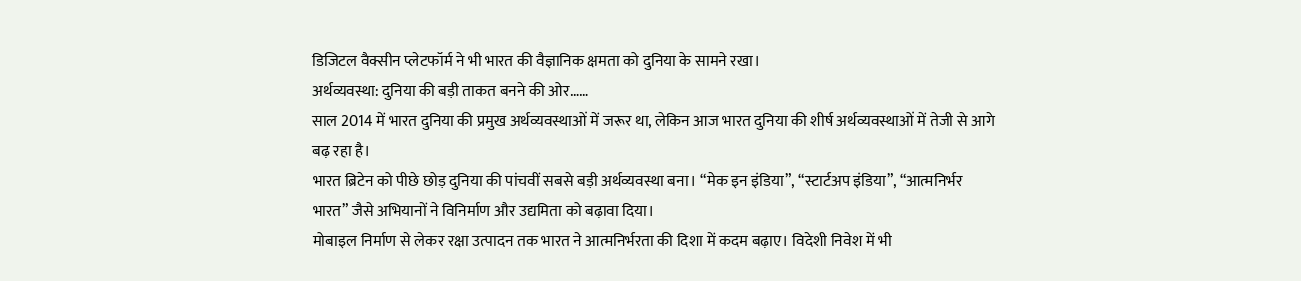डिजिटल वैक्सीन प्लेटफॉर्म ने भी भारत की वैज्ञानिक क्षमता को दुनिया के सामने रखा।
अर्थव्यवस्था: दुनिया की बड़ी ताकत बनने की ओर……
साल 2014 में भारत दुनिया की प्रमुख अर्थव्यवस्थाओं में जरूर था, लेकिन आज भारत दुनिया की शीर्ष अर्थव्यवस्थाओं में तेजी से आगे बढ़ रहा है।
भारत ब्रिटेन को पीछे छोड़ दुनिया की पांचवीं सबसे बड़ी अर्थव्यवस्था बना। “मेक इन इंडिया”, “स्टार्टअप इंडिया”, “आत्मनिर्भर भारत” जैसे अभियानों ने विनिर्माण और उद्यमिता को बढ़ावा दिया।
मोबाइल निर्माण से लेकर रक्षा उत्पादन तक भारत ने आत्मनिर्भरता की दिशा में कदम बढ़ाए। विदेशी निवेश में भी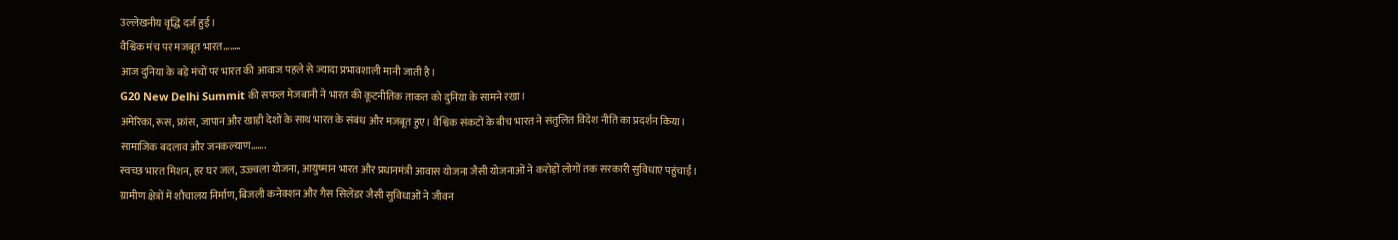उल्लेखनीय वृद्धि दर्ज हुई।
वैश्विक मंच पर मजबूत भारत……..
आज दुनिया के बड़े मंचों पर भारत की आवाज पहले से ज्यादा प्रभावशाली मानी जाती है।
G20 New Delhi Summit की सफल मेजबानी ने भारत की कूटनीतिक ताकत को दुनिया के सामने रखा।
अमेरिका, रूस, फ्रांस, जापान और खाड़ी देशों के साथ भारत के संबंध और मजबूत हुए। वैश्विक संकटों के बीच भारत ने संतुलित विदेश नीति का प्रदर्शन किया।
सामाजिक बदलाव और जनकल्याण…….
स्वच्छ भारत मिशन, हर घर जल, उज्ज्वला योजना, आयुष्मान भारत और प्रधानमंत्री आवास योजना जैसी योजनाओं ने करोड़ों लोगों तक सरकारी सुविधाएं पहुंचाईं।
ग्रामीण क्षेत्रों में शौचालय निर्माण, बिजली कनेक्शन और गैस सिलेंडर जैसी सुविधाओं ने जीवन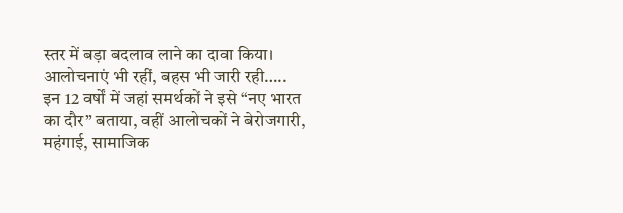स्तर में बड़ा बदलाव लाने का दावा किया।
आलोचनाएं भी रहीं, बहस भी जारी रही…..
इन 12 वर्षों में जहां समर्थकों ने इसे “नए भारत का दौर” बताया, वहीं आलोचकों ने बेरोजगारी, महंगाई, सामाजिक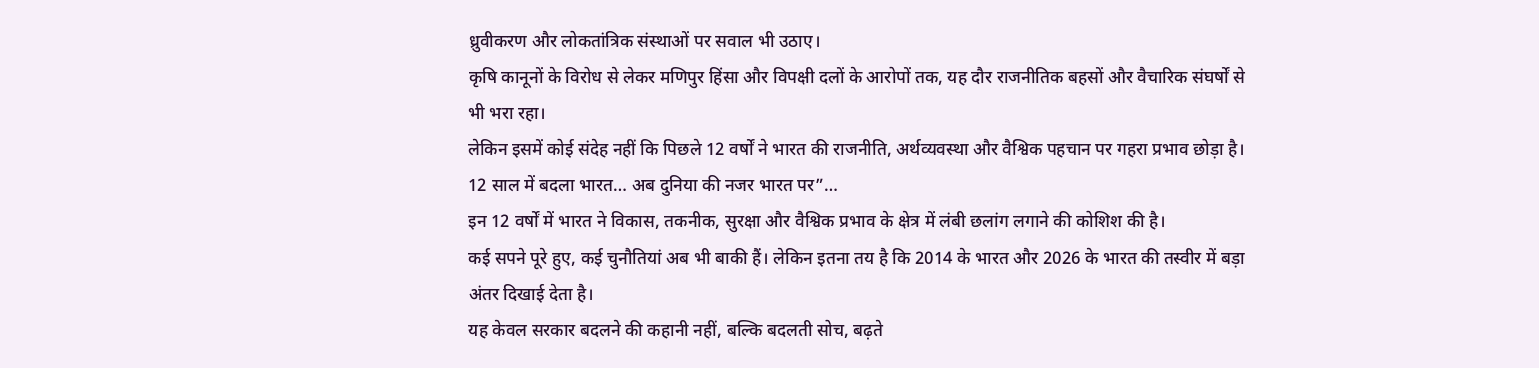ध्रुवीकरण और लोकतांत्रिक संस्थाओं पर सवाल भी उठाए।
कृषि कानूनों के विरोध से लेकर मणिपुर हिंसा और विपक्षी दलों के आरोपों तक, यह दौर राजनीतिक बहसों और वैचारिक संघर्षों से भी भरा रहा।
लेकिन इसमें कोई संदेह नहीं कि पिछले 12 वर्षों ने भारत की राजनीति, अर्थव्यवस्था और वैश्विक पहचान पर गहरा प्रभाव छोड़ा है।
12 साल में बदला भारत… अब दुनिया की नजर भारत पर”…
इन 12 वर्षों में भारत ने विकास, तकनीक, सुरक्षा और वैश्विक प्रभाव के क्षेत्र में लंबी छलांग लगाने की कोशिश की है।
कई सपने पूरे हुए, कई चुनौतियां अब भी बाकी हैं। लेकिन इतना तय है कि 2014 के भारत और 2026 के भारत की तस्वीर में बड़ा अंतर दिखाई देता है।
यह केवल सरकार बदलने की कहानी नहीं, बल्कि बदलती सोच, बढ़ते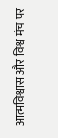आत्मविश्वास और विश्व मंच पर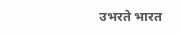उभरते भारत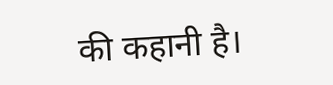की कहानी है।